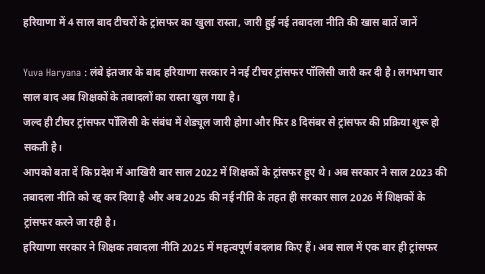हरियाणा में 4 साल बाद टीचरों के ट्रांसफर का खुला रास्ता, जारी हुई नई तबादला नीति की खास बातें जानें

Yuva Haryana : लंबे इंतजार के बाद हरियाणा सरकार ने नई टीचर ट्रांसफर पॉलिसी जारी कर दी है। लगभग चार साल बाद अब शिक्षकों के तबादलों का रास्ता खुल गया है।
जल्द ही टीचर ट्रांसफर पॉलिसी के संबंध में शेड्यूल जारी होगा और फिर 8 दिसंबर से ट्रांसफर की प्रक्रिया शुरू हो सकती है।
आपको बता दें कि प्रदेश में आखिरी बार साल 2022 में शिक्षकों के ट्रांसफर हुए थे। अब सरकार ने साल 2023 की तबादला नीति को रद्द कर दिया है और अब 2025 की नई नीति के तहत ही सरकार साल 2026 में शिक्षकों के ट्रांसफर करने जा रही है।
हरियाणा सरकार ने शिक्षक तबादला नीति 2025 में महत्वपूर्ण बदलाव किए हैं। अब साल में एक बार ही ट्रांसफर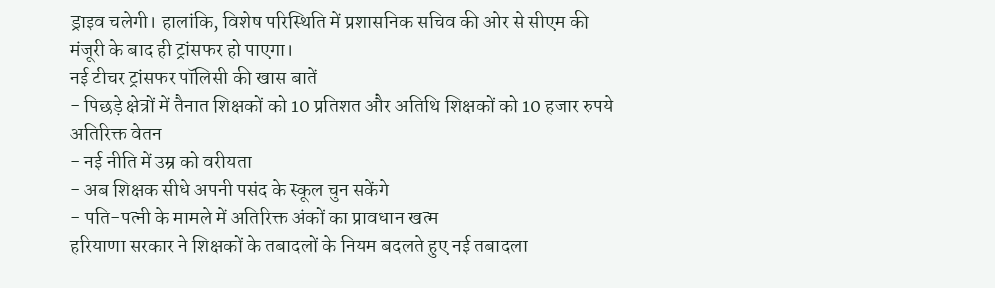ड्राइव चलेगी। हालांकि, विशेष परिस्थिति में प्रशासनिक सचिव की ओर से सीएम की मंजूरी के बाद ही ट्रांसफर हो पाएगा।
नई टीचर ट्रांसफर पॉलिसी की खास बातें
- पिछड़े क्षेत्रों में तैनात शिक्षकों को 10 प्रतिशत और अतिथि शिक्षकों को 10 हजार रुपये अतिरिक्त वेतन
- नई नीति में उम्र को वरीयता
- अब शिक्षक सीधे अपनी पसंद के स्कूल चुन सकेंगे
- पति-पत्नी के मामले में अतिरिक्त अंकों का प्रावधान खत्म
हरियाणा सरकार ने शिक्षकों के तबादलों के नियम बदलते हुए नई तबादला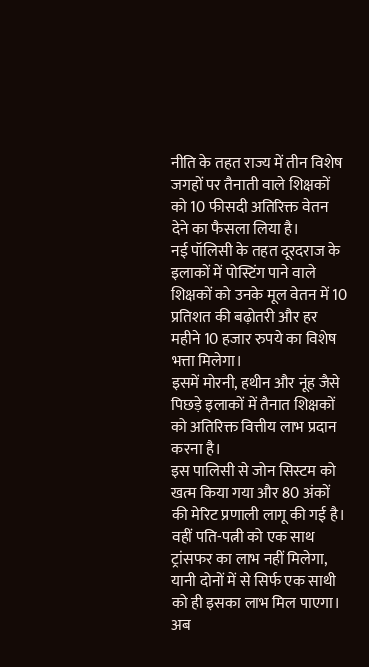नीति के तहत राज्य में तीन विशेष जगहों पर तैनाती वाले शिक्षकों को 10 फीसदी अतिरिक्त वेतन देने का फैसला लिया है।
नई पॉलिसी के तहत दूरदराज के इलाकों में पोस्टिंग पाने वाले शिक्षकों को उनके मूल वेतन में 10 प्रतिशत की बढ़ोतरी और हर महीने 10 हजार रुपये का विशेष भत्ता मिलेगा।
इसमें मोरनी, हथीन और नूंह जैसे पिछड़े इलाकों में तैनात शिक्षकों को अतिरिक्त वित्तीय लाभ प्रदान करना है।
इस पालिसी से जोन सिस्टम को खत्म किया गया और 80 अंकों की मेरिट प्रणाली लागू की गई है। वहीं पति-पत्नी को एक साथ ट्रांसफर का लाभ नहीं मिलेगा, यानी दोनों में से सिर्फ एक साथी को ही इसका लाभ मिल पाएगा।
अब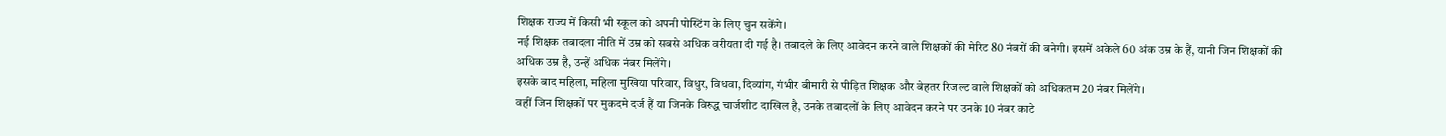शिक्षक राज्य में किसी भी स्कूल को अपनी पोस्टिंग के लिए चुन सकेंगे।
नई शिक्षक तबादला नीति में उम्र को सबसे अधिक वरीयता दी गई है। तबादले के लिए आवेदन करने वाले शिक्षकों की मेरिट 80 नंबरों की बनेगी। इसमें अकेले 60 अंक उम्र के हैं, यानी जिन शिक्षकों की अधिक उम्र है, उन्हें अधिक नंबर मिलेंगे।
इसके बाद महिला, महिला मुखिया परिवार, विधुर, विधवा, दिव्यांग, गंभीर बीमारी से पीड़ित शिक्षक और बेहतर रिजल्ट वाले शिक्षकों को अधिकतम 20 नंबर मिलेंगे।
वहीं जिन शिक्षकों पर मुकदमे दर्ज हैं या जिनके विरुद्ध चार्जशीट दाखिल है, उनके तबादलों के लिए आवेदन करने पर उनके 10 नंबर काटे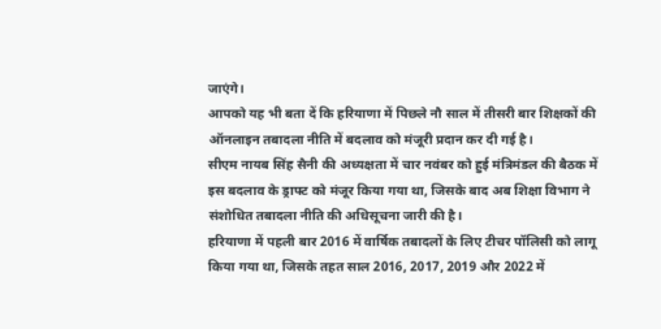जाएंगे।
आपको यह भी बता दें कि हरियाणा में पिछले नौ साल में तीसरी बार शिक्षकों की ऑनलाइन तबादला नीति में बदलाव को मंजूरी प्रदान कर दी गई है।
सीएम नायब सिंह सैनी की अध्यक्षता में चार नवंबर को हुई मंत्रिमंडल की बैठक में इस बदलाव के ड्राफ्ट को मंजूर किया गया था, जिसके बाद अब शिक्षा विभाग ने संशोधित तबादला नीति की अधिसूचना जारी की है।
हरियाणा में पहली बार 2016 में वार्षिक तबादलों के लिए टीचर पॉलिसी को लागू किया गया था, जिसके तहत साल 2016, 2017, 2019 और 2022 में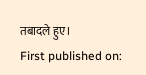तबादले हुए।
First published on: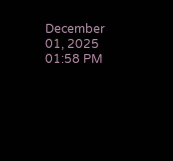December 01, 2025 01:58 PM